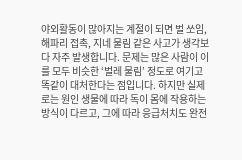야외활동이 많아지는 계절이 되면 벌 쏘임, 해파리 접촉, 지네 물림 같은 사고가 생각보다 자주 발생합니다. 문제는 많은 사람이 이를 모두 비슷한 ‘벌레 물림’ 정도로 여기고 똑같이 대처한다는 점입니다. 하지만 실제로는 원인 생물에 따라 독이 몸에 작용하는 방식이 다르고, 그에 따라 응급처치도 완전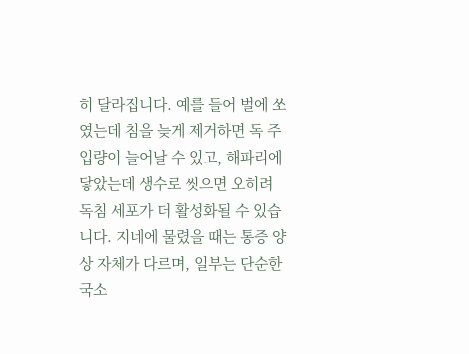히 달라집니다. 예를 들어 벌에 쏘였는데 침을 늦게 제거하면 독 주입량이 늘어날 수 있고, 해파리에 닿았는데 생수로 씻으면 오히려 독침 세포가 더 활성화될 수 있습니다. 지네에 물렸을 때는 통증 양상 자체가 다르며, 일부는 단순한 국소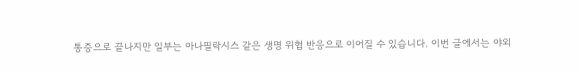통증으로 끝나지만 일부는 아나필락시스 같은 생명 위협 반응으로 이어질 수 있습니다. 이번 글에서는 야외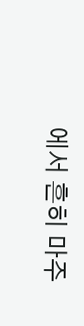에서 흔히 마주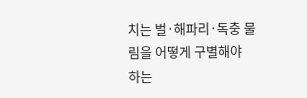치는 벌·해파리·독충 물림을 어떻게 구별해야 하는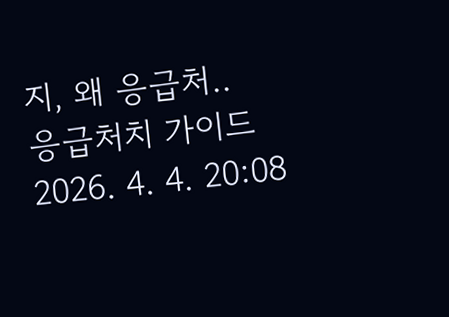지, 왜 응급처..
응급처치 가이드
2026. 4. 4. 20:08